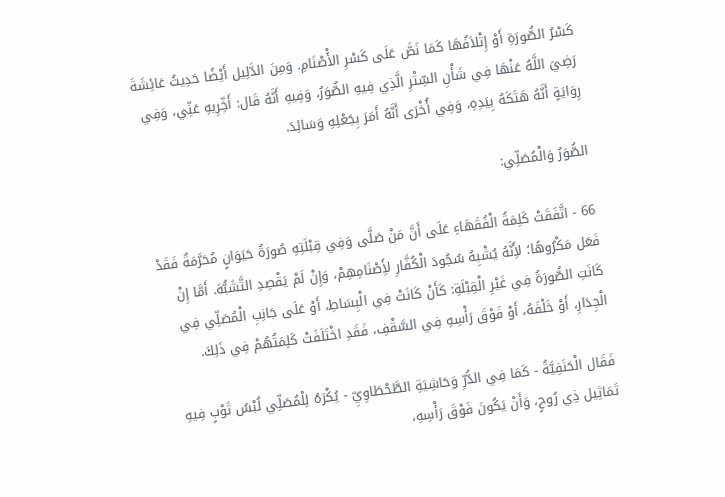كَسْرُ الصُّورَةِ أَوْ إِتْلاَفُهَا كَمَا نَصَّ عَلَى كَسْرِ الأَْصْنَامِ. وَمِنَ الدَّلِيل أَيْضًا حَدِيثُ عَائِشَةَ رَضِيَ اللَّهُ عَنْهَا فِي شَأْنِ السِّتْرِ الَّذِي فِيهِ الصُّوَرُ، وَفِيهِ أَنَّهُ قَال: أَخِّرِيهِ عَنِّي، وَفِي رِوَايَةٍ أَنَّهُ هَتَكَهُ بِيَدِهِ، وَفِي أُخْرَى أَنَّهُ أَمَرَ بِجَعْلِهِ وَسَائِدَ.

الصُّوَرُ وَالْمُصَلِّي:

66 - اتَّفَقَتْ كَلِمَةُ الْفُقَهَاءِ عَلَى أَنَّ مَنْ صَلَّى وَفِي قِبْلَتِهِ صُورَةُ حَيَوَانٍ مُحَرَّمَةٌ فَقَدْ فَعَل مَكْرُوهًا؛ لأَِنَّهُ يُشْبِهُ سُجُودَ الْكُفَّارِ لأَِصْنَامِهِمْ، وَإِنْ لَمْ يَقْصِدِ التَّشَبُّهَ. أَمَّا إِنْ كَانَتِ الصُّورَةُ فِي غَيْرِ الْقِبْلَةِ: كَأَنْ كَانَتْ فِي الْبِسَاطِ، أَوْ عَلَى جَانِبِ الْمُصَلِّي فِي الْجِدَارِ، أَوْ خَلْفَهُ، أَوْ فَوْقَ رَأْسِهِ فِي السَّقْفِ، فَقَدِ اخْتَلَفَتْ كَلِمَتُهُمْ فِي ذَلِكَ.

فَقَال الْحَنَفِيَّةُ - كَمَا فِي الدُّرِّ وَحَاشِيَةِ الطَّحْطَاوِيِّ - يُكْرَهُ لِلْمُصَلِّي لُبْسُ ثَوْبٍ فِيهِ تَمَاثِيل ذِي رُوحٍ، وَأَنْ يَكُونَ فَوْقَ رَأْسِهِ،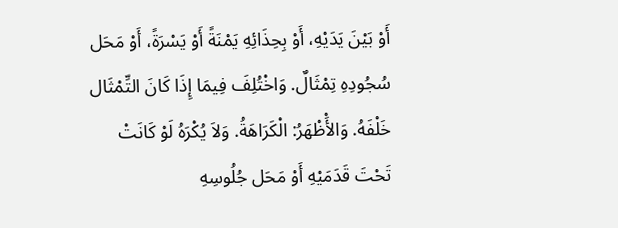أَوْ بَيْنَ يَدَيْهِ، أَوْ بِحِذَائِهِ يَمْنَةً أَوْ يَسْرَةً، أَوْ مَحَل سُجُودِهِ تِمْثَالٌ. وَاخْتُلِفَ فِيمَا إِذَا كَانَ التِّمْثَال خَلْفَهُ. وَالأَْظْهَرُ: الْكَرَاهَةُ. وَلاَ يُكْرَهُ لَوْ كَانَتْ تَحْتَ قَدَمَيْهِ أَوْ مَحَل جُلُوسِهِ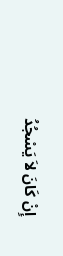إِنْ كَانَ لاَ يَسْجُدُ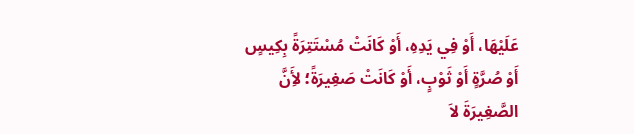عَلَيْهَا، أَوْ فِي يَدِهِ، أَوْ كَانَتْ مُسْتَتِرَةً بِكِيسٍ أَوْ صُرَّةٍ أَوْ ثَوْبٍ، أَوْ كَانَتْ صَغِيرَةً؛ لأَِنَّ الصَّغِيرَةَ لاَ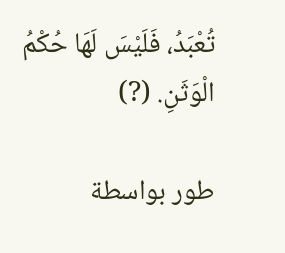تُعْبَدُ، فَلَيْسَ لَهَا حُكْمُ الْوَثَنِ. (?)

طور بواسطة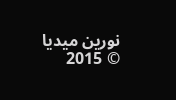نورين ميديا © 2015